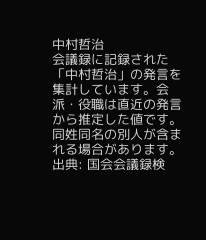中村哲治
会議録に記録された「中村哲治」の発言を集計しています。会派・役職は直近の発言から推定した値です。同姓同名の別人が含まれる場合があります。
出典: 国会会議録検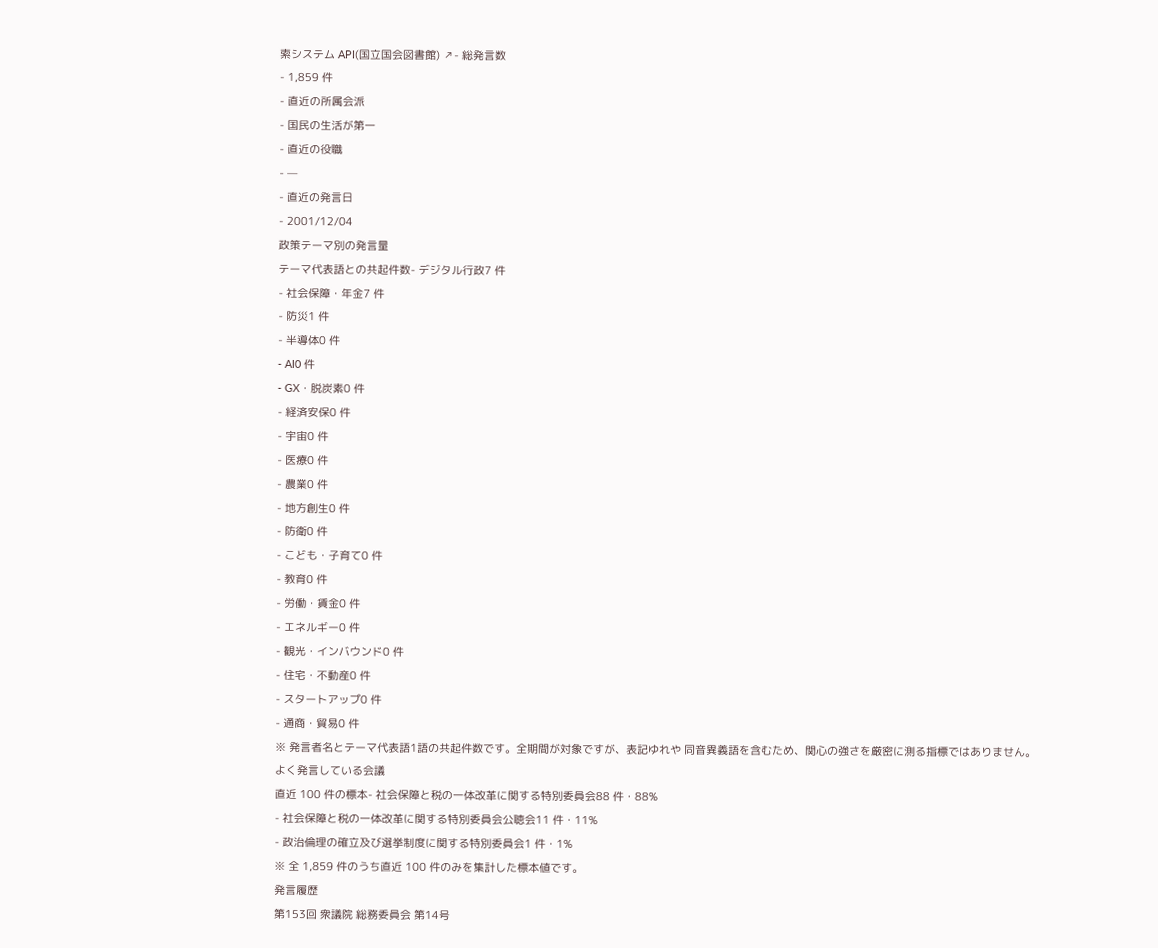索システム API(国立国会図書館) ↗- 総発言数
- 1,859 件
- 直近の所属会派
- 国民の生活が第一
- 直近の役職
- —
- 直近の発言日
- 2001/12/04
政策テーマ別の発言量
テーマ代表語との共起件数- デジタル行政7 件
- 社会保障・年金7 件
- 防災1 件
- 半導体0 件
- AI0 件
- GX・脱炭素0 件
- 経済安保0 件
- 宇宙0 件
- 医療0 件
- 農業0 件
- 地方創生0 件
- 防衛0 件
- こども・子育て0 件
- 教育0 件
- 労働・賃金0 件
- エネルギー0 件
- 観光・インバウンド0 件
- 住宅・不動産0 件
- スタートアップ0 件
- 通商・貿易0 件
※ 発言者名とテーマ代表語1語の共起件数です。全期間が対象ですが、表記ゆれや 同音異義語を含むため、関心の強さを厳密に測る指標ではありません。
よく発言している会議
直近 100 件の標本- 社会保障と税の一体改革に関する特別委員会88 件・88%
- 社会保障と税の一体改革に関する特別委員会公聴会11 件・11%
- 政治倫理の確立及び選挙制度に関する特別委員会1 件・1%
※ 全 1,859 件のうち直近 100 件のみを集計した標本値です。
発言履歴
第153回 衆議院 総務委員会 第14号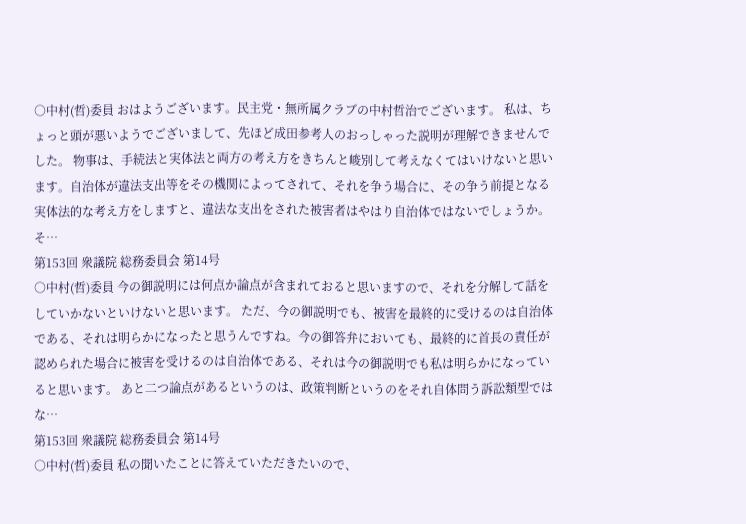○中村(哲)委員 おはようございます。民主党・無所属クラブの中村哲治でございます。 私は、ちょっと頭が悪いようでございまして、先ほど成田参考人のおっしゃった説明が理解できませんでした。 物事は、手続法と実体法と両方の考え方をきちんと峻別して考えなくてはいけないと思います。自治体が違法支出等をその機関によってされて、それを争う場合に、その争う前提となる実体法的な考え方をしますと、違法な支出をされた被害者はやはり自治体ではないでしょうか。そ…
第153回 衆議院 総務委員会 第14号
○中村(哲)委員 今の御説明には何点か論点が含まれておると思いますので、それを分解して話をしていかないといけないと思います。 ただ、今の御説明でも、被害を最終的に受けるのは自治体である、それは明らかになったと思うんですね。今の御答弁においても、最終的に首長の責任が認められた場合に被害を受けるのは自治体である、それは今の御説明でも私は明らかになっていると思います。 あと二つ論点があるというのは、政策判断というのをそれ自体問う訴訟類型ではな…
第153回 衆議院 総務委員会 第14号
○中村(哲)委員 私の聞いたことに答えていただきたいので、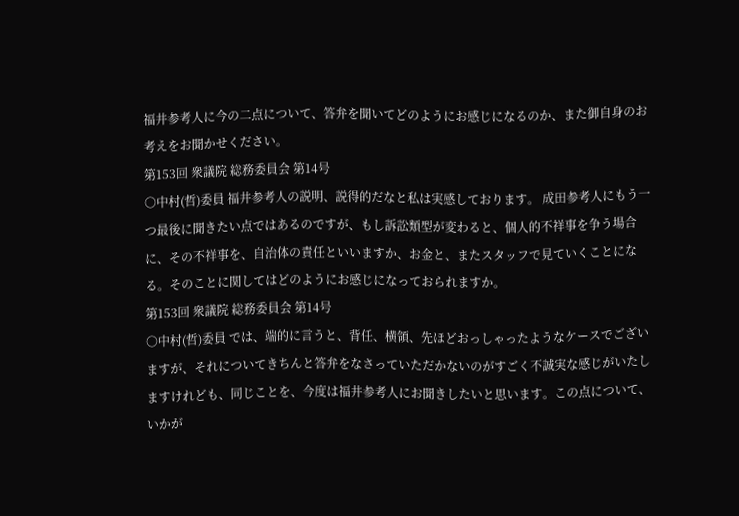福井参考人に今の二点について、答弁を聞いてどのようにお感じになるのか、また御自身のお考えをお聞かせください。
第153回 衆議院 総務委員会 第14号
○中村(哲)委員 福井参考人の説明、説得的だなと私は実感しております。 成田参考人にもう一つ最後に聞きたい点ではあるのですが、もし訴訟類型が変わると、個人的不祥事を争う場合に、その不祥事を、自治体の責任といいますか、お金と、またスタッフで見ていくことになる。そのことに関してはどのようにお感じになっておられますか。
第153回 衆議院 総務委員会 第14号
○中村(哲)委員 では、端的に言うと、背任、横領、先ほどおっしゃったようなケースでございますが、それについてきちんと答弁をなさっていただかないのがすごく不誠実な感じがいたしますけれども、同じことを、今度は福井参考人にお聞きしたいと思います。この点について、いかが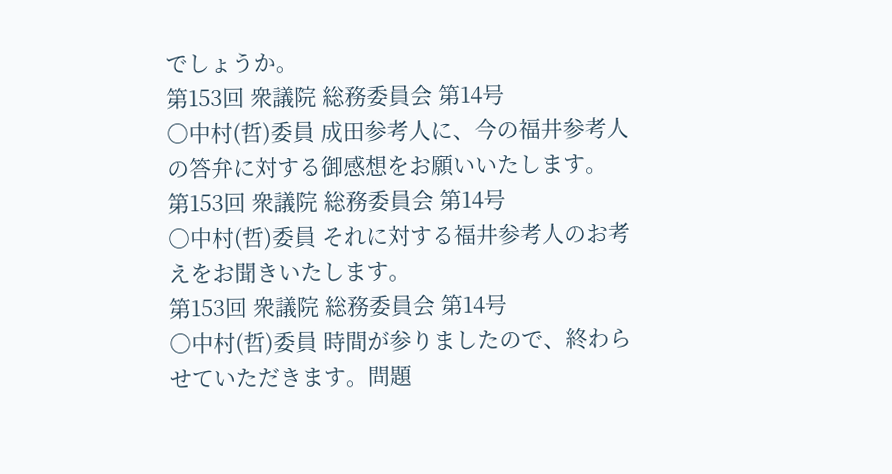でしょうか。
第153回 衆議院 総務委員会 第14号
○中村(哲)委員 成田参考人に、今の福井参考人の答弁に対する御感想をお願いいたします。
第153回 衆議院 総務委員会 第14号
○中村(哲)委員 それに対する福井参考人のお考えをお聞きいたします。
第153回 衆議院 総務委員会 第14号
○中村(哲)委員 時間が参りましたので、終わらせていただきます。問題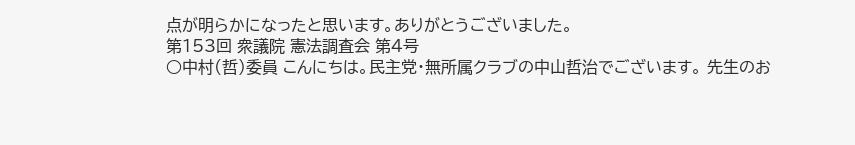点が明らかになったと思います。ありがとうございました。
第153回 衆議院 憲法調査会 第4号
○中村(哲)委員 こんにちは。民主党・無所属クラブの中山哲治でございます。 先生のお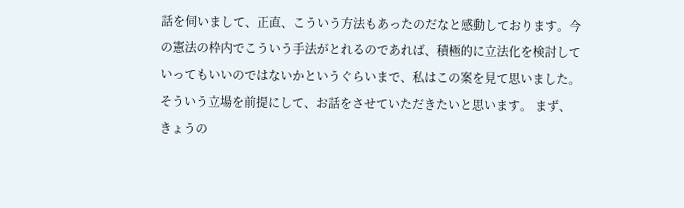話を伺いまして、正直、こういう方法もあったのだなと感動しております。今の憲法の枠内でこういう手法がとれるのであれば、積極的に立法化を検討していってもいいのではないかというぐらいまで、私はこの案を見て思いました。そういう立場を前提にして、お話をさせていただきたいと思います。 まず、きょうの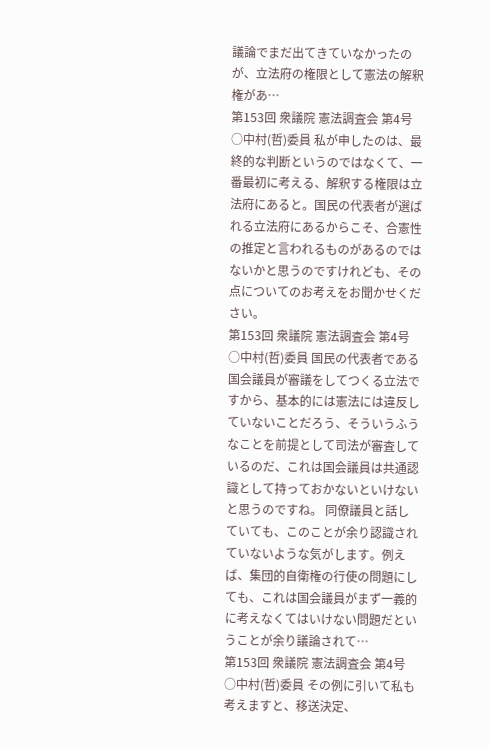議論でまだ出てきていなかったのが、立法府の権限として憲法の解釈権があ…
第153回 衆議院 憲法調査会 第4号
○中村(哲)委員 私が申したのは、最終的な判断というのではなくて、一番最初に考える、解釈する権限は立法府にあると。国民の代表者が選ばれる立法府にあるからこそ、合憲性の推定と言われるものがあるのではないかと思うのですけれども、その点についてのお考えをお聞かせください。
第153回 衆議院 憲法調査会 第4号
○中村(哲)委員 国民の代表者である国会議員が審議をしてつくる立法ですから、基本的には憲法には違反していないことだろう、そういうふうなことを前提として司法が審査しているのだ、これは国会議員は共通認識として持っておかないといけないと思うのですね。 同僚議員と話していても、このことが余り認識されていないような気がします。例えば、集団的自衛権の行使の問題にしても、これは国会議員がまず一義的に考えなくてはいけない問題だということが余り議論されて…
第153回 衆議院 憲法調査会 第4号
○中村(哲)委員 その例に引いて私も考えますと、移送決定、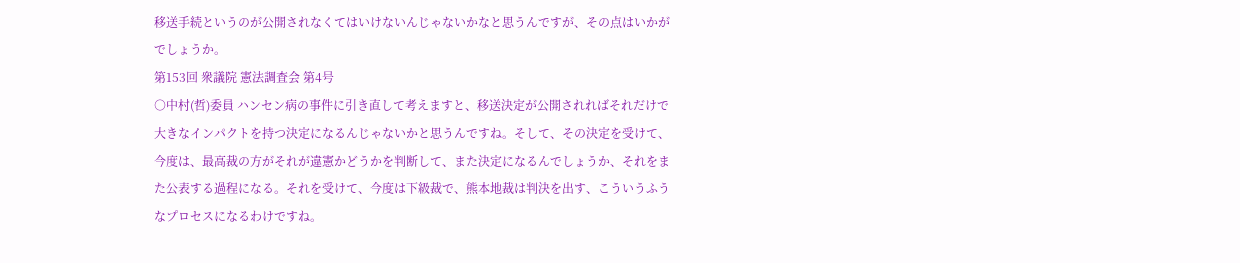移送手続というのが公開されなくてはいけないんじゃないかなと思うんですが、その点はいかがでしょうか。
第153回 衆議院 憲法調査会 第4号
○中村(哲)委員 ハンセン病の事件に引き直して考えますと、移送決定が公開されればそれだけで大きなインパクトを持つ決定になるんじゃないかと思うんですね。そして、その決定を受けて、今度は、最高裁の方がそれが違憲かどうかを判断して、また決定になるんでしょうか、それをまた公表する過程になる。それを受けて、今度は下級裁で、熊本地裁は判決を出す、こういうふうなプロセスになるわけですね。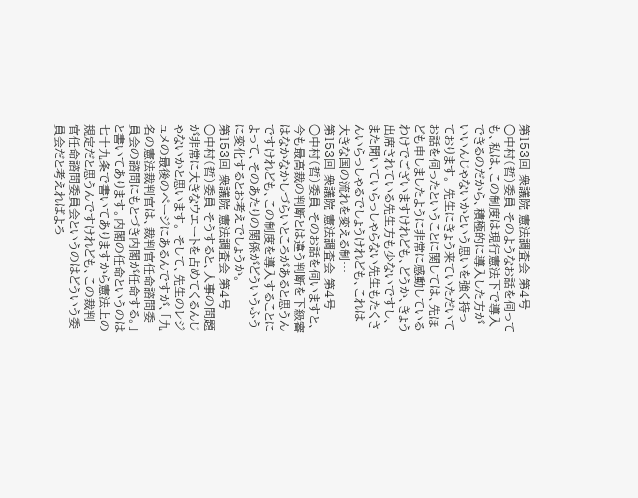第153回 衆議院 憲法調査会 第4号
○中村(哲)委員 そのようなお話を伺っても、私は、この制度は現行憲法下で導入できるのだから、積極的に導入した方がいいんじゃないかという思いを強く持っております。 先生にきょう来ていただいてお話を伺ったということに関しては、先ほども申しましたように非常に感動しているわけでございますけれども、どうか、きょう出席されている先生方も少ないですし、また聞いていらっしゃらない先生もたくさんいらっしゃるでしょうけれども、これは大きな国の流れを変える制…
第153回 衆議院 憲法調査会 第4号
○中村(哲)委員 そのお話を伺いますと、今も最高裁の判断とは違う判断を下級審はなかなかしづらいところがあると思うんですけれども、この制度を導入することによって、そのあたりの関係がどういうふうに変化するとお考えでしょうか。
第153回 衆議院 憲法調査会 第4号
○中村(哲)委員 そうすると、人事の問題が非常に大きなウエートを占めてくるんじゃないかと思います。 そして、先生のレジュメの最後のページにあるんですが、「九名の憲法裁判官は、裁判官任命諮問委員会の諮問にもとづき内閣が任命する。」と書いてあります。内閣の任命というのは七十九条で書いてありますから憲法上の規定だと思うんですけれども、この裁判官任命諮問委員会というのはどういう委員会だと考えればよろ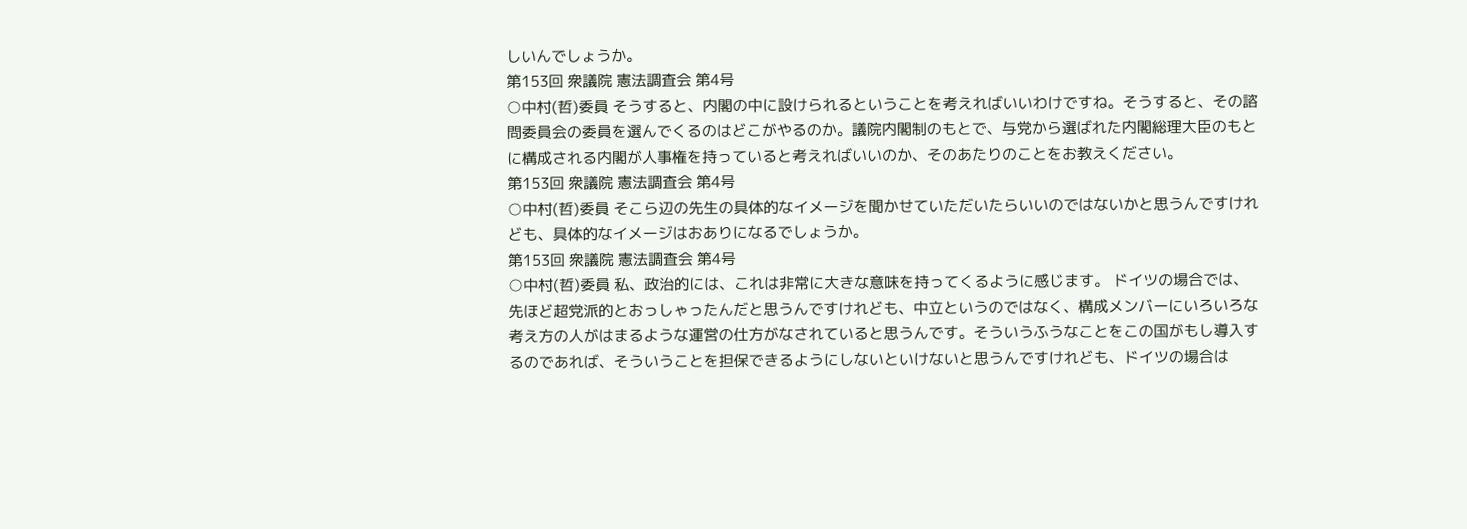しいんでしょうか。
第153回 衆議院 憲法調査会 第4号
○中村(哲)委員 そうすると、内閣の中に設けられるということを考えればいいわけですね。そうすると、その諮問委員会の委員を選んでくるのはどこがやるのか。議院内閣制のもとで、与党から選ばれた内閣総理大臣のもとに構成される内閣が人事権を持っていると考えればいいのか、そのあたりのことをお教えください。
第153回 衆議院 憲法調査会 第4号
○中村(哲)委員 そこら辺の先生の具体的なイメージを聞かせていただいたらいいのではないかと思うんですけれども、具体的なイメージはおありになるでしょうか。
第153回 衆議院 憲法調査会 第4号
○中村(哲)委員 私、政治的には、これは非常に大きな意味を持ってくるように感じます。 ドイツの場合では、先ほど超党派的とおっしゃったんだと思うんですけれども、中立というのではなく、構成メンバーにいろいろな考え方の人がはまるような運営の仕方がなされていると思うんです。そういうふうなことをこの国がもし導入するのであれば、そういうことを担保できるようにしないといけないと思うんですけれども、ドイツの場合は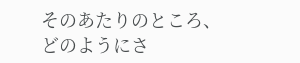そのあたりのところ、どのようにさ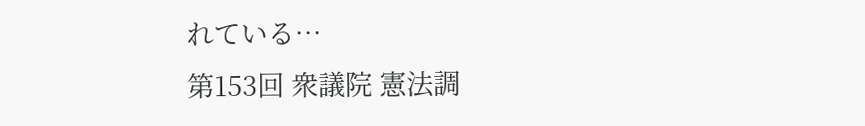れている…
第153回 衆議院 憲法調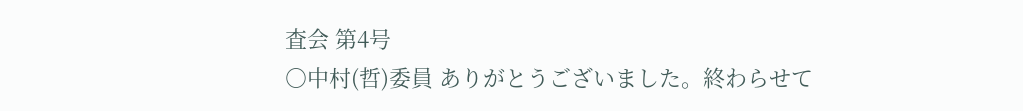査会 第4号
○中村(哲)委員 ありがとうございました。終わらせて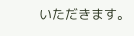いただきます。